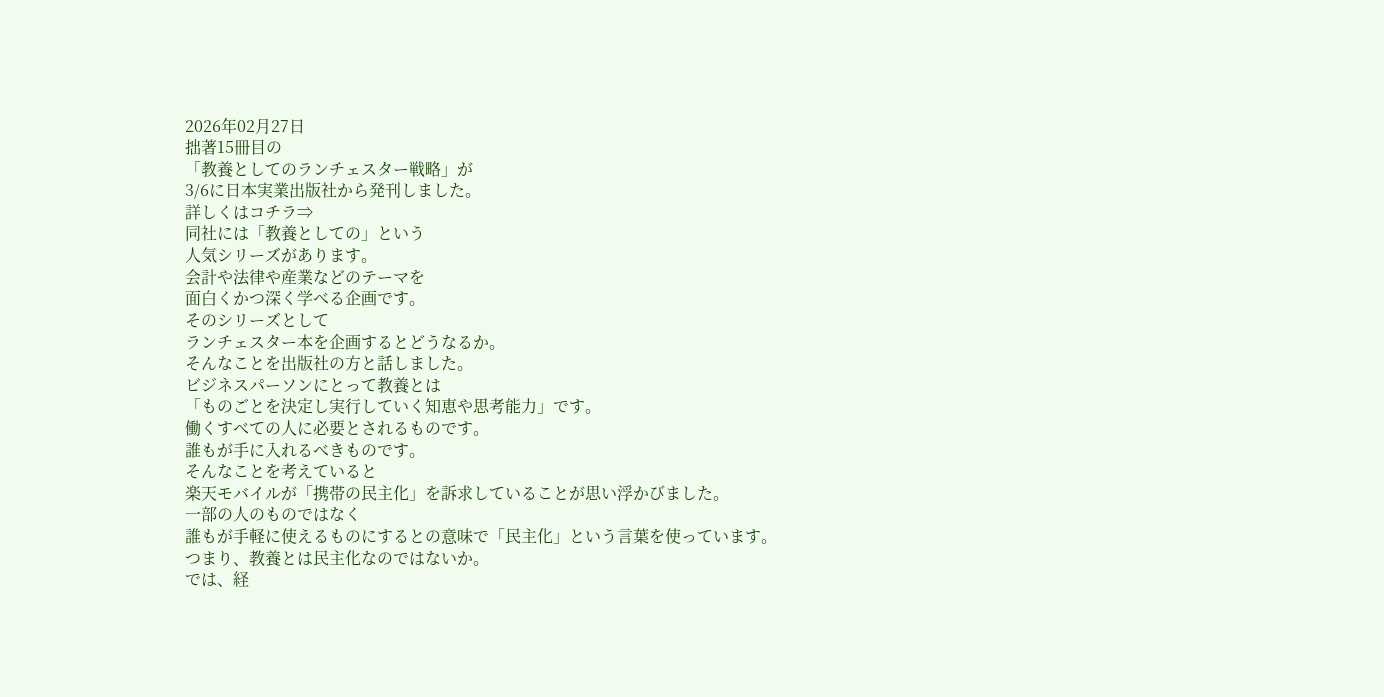2026年02月27日
拙著15冊目の
「教養としてのランチェスター戦略」が
3/6に日本実業出版社から発刊しました。
詳しくはコチラ⇒
同社には「教養としての」という
人気シリーズがあります。
会計や法律や産業などのテーマを
面白くかつ深く学べる企画です。
そのシリーズとして
ランチェスター本を企画するとどうなるか。
そんなことを出版社の方と話しました。
ビジネスパーソンにとって教養とは
「ものごとを決定し実行していく知恵や思考能力」です。
働くすべての人に必要とされるものです。
誰もが手に入れるべきものです。
そんなことを考えていると
楽天モバイルが「携帯の民主化」を訴求していることが思い浮かびました。
一部の人のものではなく
誰もが手軽に使えるものにするとの意味で「民主化」という言葉を使っています。
つまり、教養とは民主化なのではないか。
では、経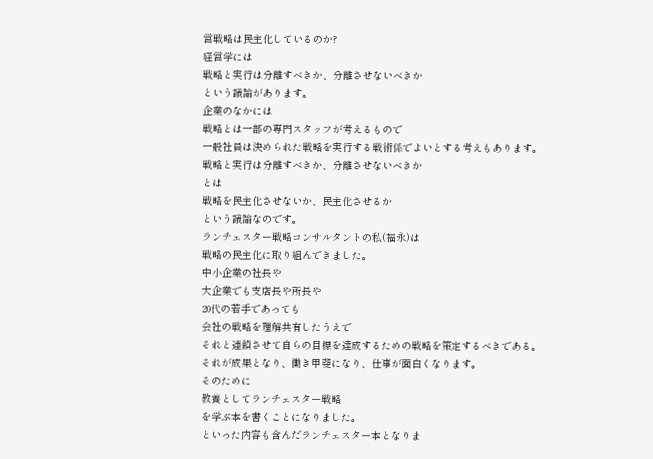営戦略は民主化しているのか?
経営学には
戦略と実行は分離すべきか、分離させないべきか
という議論があります。
企業のなかには
戦略とは一部の専門スタッフが考えるもので
一般社員は決められた戦略を実行する戦術係でよいとする考えもあります。
戦略と実行は分離すべきか、分離させないべきか
とは
戦略を民主化させないか、民主化させるか
という議論なのです。
ランチェスター戦略コンサルタントの私(福永)は
戦略の民主化に取り組んできました。
中小企業の社長や
大企業でも支店長や所長や
20代の若手であっても
会社の戦略を理解共有したうえで
それと連鎖させて自らの目標を達成するための戦略を策定するべきである。
それが成果となり、働き甲斐になり、仕事が面白くなります。
そのために
教養としてランチェスター戦略
を学ぶ本を書くことになりました。
といった内容も含んだランチェスター本となりま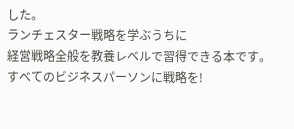した。
ランチェスター戦略を学ぶうちに
経営戦略全般を教養レベルで習得できる本です。
すべてのビジネスパーソンに戦略を!